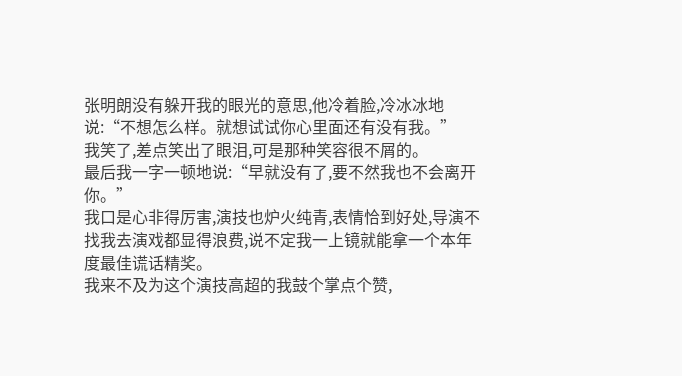张明朗没有躲开我的眼光的意思,他冷着脸,冷冰冰地说:“不想怎么样。就想试试你心里面还有没有我。”
我笑了,差点笑出了眼泪,可是那种笑容很不屑的。
最后我一字一顿地说:“早就没有了,要不然我也不会离开你。”
我口是心非得厉害,演技也炉火纯青,表情恰到好处,导演不找我去演戏都显得浪费,说不定我一上镜就能拿一个本年度最佳谎话精奖。
我来不及为这个演技高超的我鼓个掌点个赞,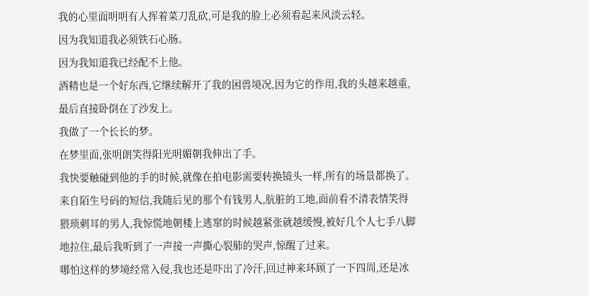我的心里面明明有人挥着菜刀乱砍,可是我的脸上必须看起来风淡云轻。
因为我知道我必须铁石心肠。
因为我知道我已经配不上他。
酒精也是一个好东西,它继续解开了我的困兽境况,因为它的作用,我的头越来越重,最后直接卧倒在了沙发上。
我做了一个长长的梦。
在梦里面,张明朗笑得阳光明媚朝我伸出了手。
我快要触碰到他的手的时候,就像在拍电影需要转换镜头一样,所有的场景都换了。
来自陌生号码的短信,我随后见的那个有钱男人,肮脏的工地,面前看不清表情笑得猥琐刺耳的男人,我惊慌地朝楼上逃窜的时候越紧张就越缓慢,被好几个人七手八脚地拉住,最后我听到了一声接一声撕心裂肺的哭声,惊醒了过来。
哪怕这样的梦境经常入侵,我也还是吓出了冷汗,回过神来环顾了一下四周,还是冰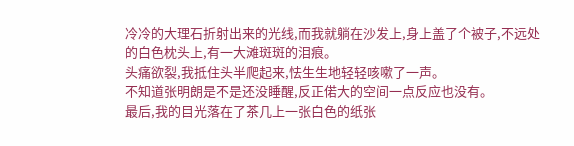冷冷的大理石折射出来的光线,而我就躺在沙发上,身上盖了个被子,不远处的白色枕头上,有一大滩斑斑的泪痕。
头痛欲裂,我抵住头半爬起来,怯生生地轻轻咳嗽了一声。
不知道张明朗是不是还没睡醒,反正偌大的空间一点反应也没有。
最后,我的目光落在了茶几上一张白色的纸张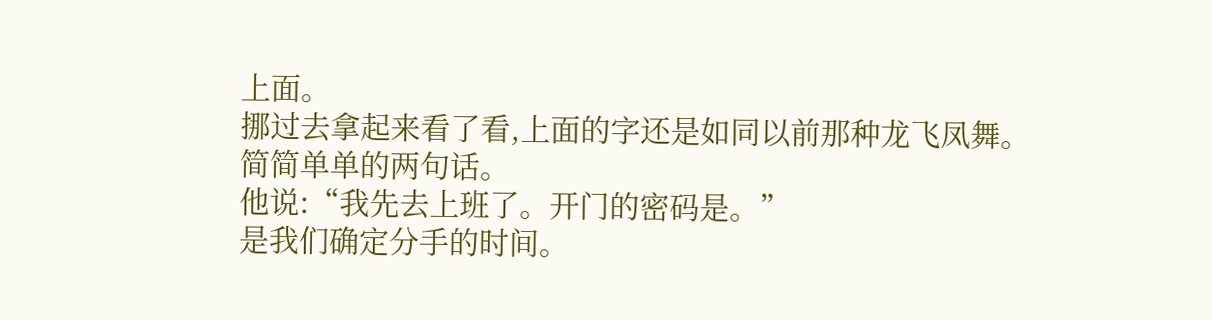上面。
挪过去拿起来看了看,上面的字还是如同以前那种龙飞凤舞。
简简单单的两句话。
他说:“我先去上班了。开门的密码是。”
是我们确定分手的时间。